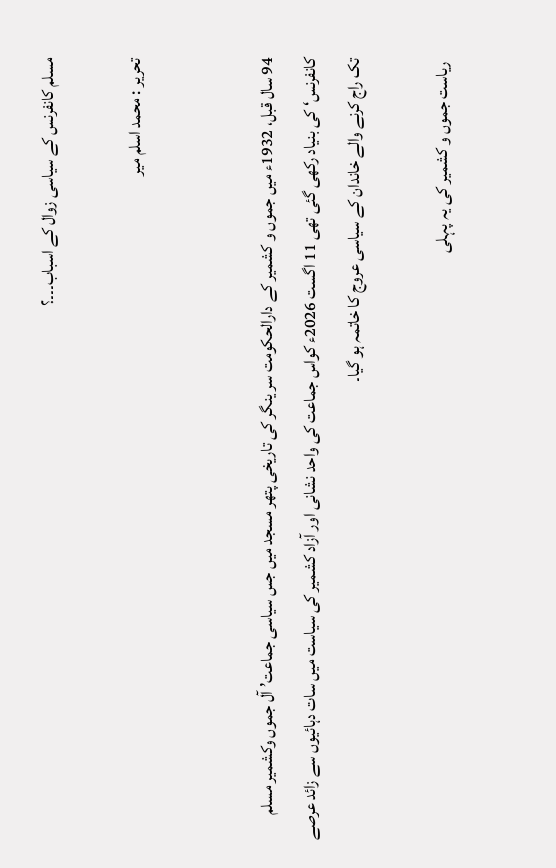مسلم کانفرنس کے سیاسی زوال کے اسباب۔۔۔؟

تحریر : محمد اسلم میر


94 سال قبل، 1932ء میں جموں و کشمیر کے دارالحکومت سر ینگر کی تاریخی پتھر مسجد میں جس سیاسی جماعت’ آل جموں وکشمیر مسلم کانفرنس‘ کی بنیاد رکھی گئی تھی 11 اگست 2026ء کواس جماعت کی واحد نشانی اور آزاد کشمیر کی سیاست میں سات دہائیوں سے زائد عرصے تک راج کرنے والے خاندان کے سیاسی عروج کا خاتمہ ہو گیا۔

 ریاست جموں و کشمیر کی یہ پہلی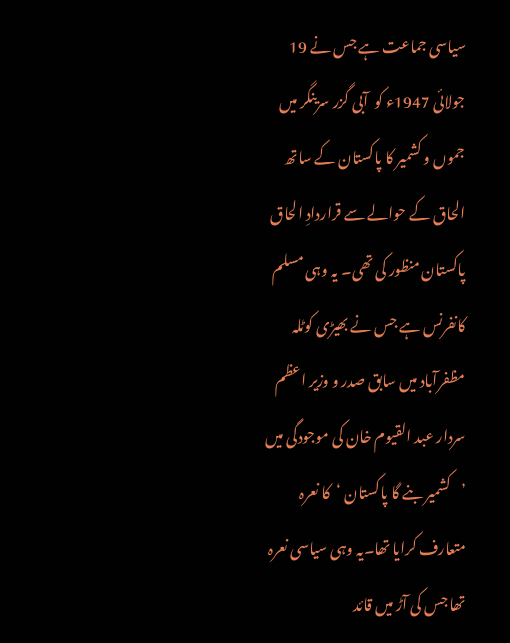سیاسی جماعت ہے جس نے 19 جولائی 1947ء کو  آبی گزر سرینگر میں جموں و کشمیر کا پاکستان کے ساتھ الحاق کے حوالے سے قراردادِ الحاق پاکستان منظور کی تھی۔ یہ وہی مسلم کانفرنس ہے جس نے بھیڑی کوٹلہ مظفرآباد میں سابق صدر و وزیر اعظم سردار عبد القیوم خان کی موجودگی میں ’کشمیر بنے گا پاکستان ‘کا نعرہ متعارف کرایا تھا۔یہ وہی سیاسی نعرہ تھا جس کی آڑ میں قائد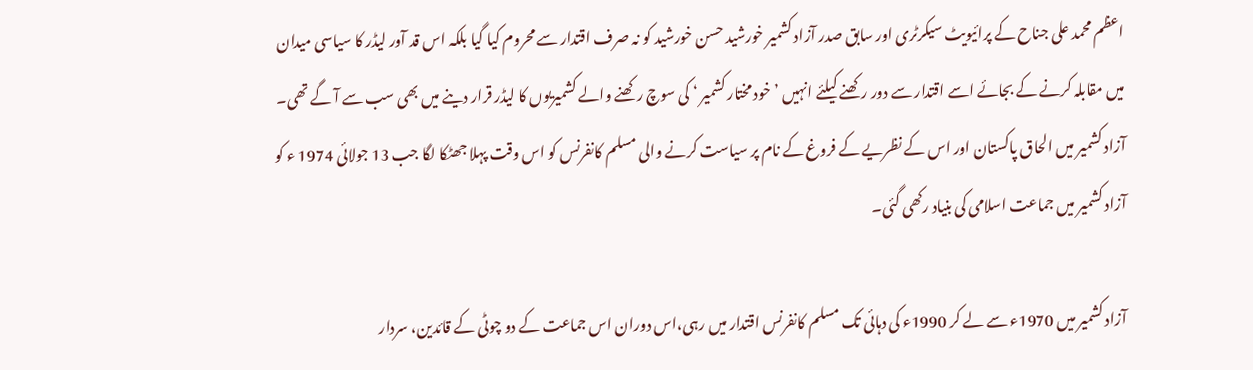اعظم محمد علی جناح کے پرائیویٹ سیکرٹری اور سابق صدر آزاد کشمیر خورشید حسن خورشید کو نہ صرف اقتدار سے محروم کیا گیا بلکہ اس قد آور لیڈر کا سیاسی میدان میں مقابلہ کرنے کے بجائے اسے اقتدار سے دور رکھنے کیلئے انہیں ’خود مختار کشمیر ‘ کی سوچ رکھنے والے کشمیریوں کا لیڈر قرار دینے میں بھی سب سے آ گے تھی۔ آزاد کشمیر میں الحاق پاکستان اور اس کے نظریے کے فروغ کے نام پر سیاست کرنے والی مسلم کانفرنس کو اس وقت پہلا جھٹکا لگا جب 13 جولائی 1974 ء کو آزاد کشمیر میں جماعت اسلامی کی بنیاد رکھی گئی۔

آزاد کشمیر میں 1970ء سے لے کر 1990ء کی دہائی تک مسلم کانفرنس اقتدار میں رہی،اس دوران اس جماعت کے دو چوٹی کے قائدین، سردار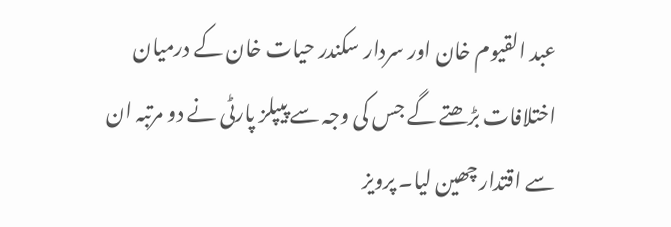عبد القیوم خان اور سردار سکندر حیات خان کے درمیان اختلافات بڑھتے گے جس کی وجہ سے پیپلز پارٹی نے دو مرتبہ ان سے اقتدار چھین لیا۔ پرویز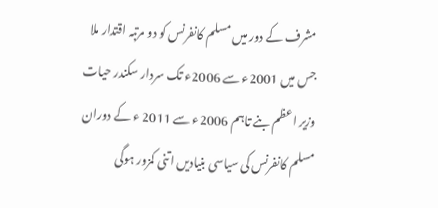مشرف کے دور میں مسلم کانفرنس کو دو مرتبہ اقتدار ملا جس میں 2001ء سے 2006ء تک سردار سکندر حیات وزیر اعظم بنے تاہم 2006ء سے 2011 ء کے دوران مسلم کانفرنس کی سیاسی بنیادیں اتنی کمزور ہوگی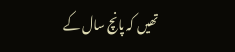تھیں کہ پانچ سال کے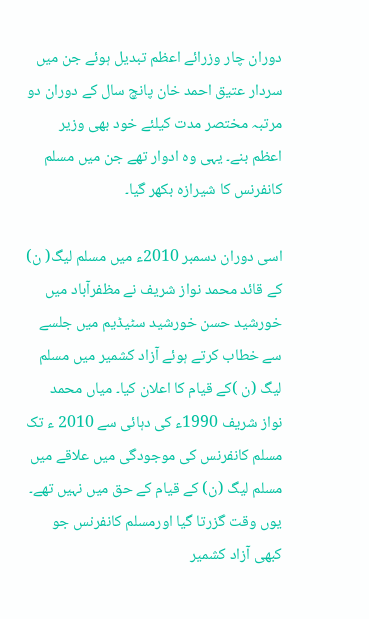دوران چار وزرائے اعظم تبدیل ہوئے جن میں سردار عتیق احمد خان پانچ سال کے دوران دو مرتبہ مختصر مدت کیلئے خود بھی وزیر اعظم بنے۔ یہی وہ ادوار تھے جن میں مسلم کانفرنس کا شیرازہ بکھر گیا۔

اسی دوران دسمبر 2010ء میں مسلم لیگ( ن) کے قائد محمد نواز شریف نے مظفرآباد میں خورشید حسن خورشید سٹیڈیم میں جلسے سے خطاب کرتے ہوئے آزاد کشمیر میں مسلم لیگ (ن )کے قیام کا اعلان کیا۔ میاں محمد نواز شریف 1990ء کی دہائی سے 2010 ء تک مسلم کانفرنس کی موجودگی میں علاقے میں مسلم لیگ (ن) کے قیام کے حق میں نہیں تھے۔ یوں وقت گزرتا گیا اورمسلم کانفرنس جو کبھی آزاد کشمیر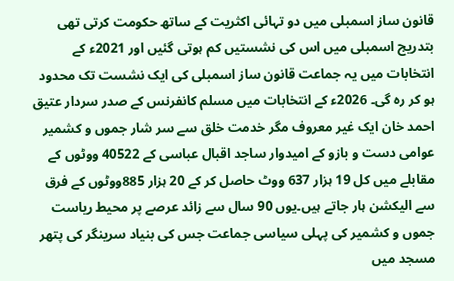قانون ساز اسمبلی میں دو تہائی اکثریت کے ساتھ حکومت کرتی تھی بتدریج اسمبلی میں اس کی نشستیں کم ہوتی گئیں اور 2021ء کے انتخابات میں یہ جماعت قانون ساز اسمبلی کی ایک نشست تک محدود ہو کر رہ گی۔ 2026ء کے انتخابات میں مسلم کانفرنس کے صدر سردار عتیق احمد خان ایک غیر معروف مگر خدمت خلق سے سر شار جموں و کشمیر عوامی دست و بازو کے امیدوار ساجد اقبال عباسی کے 40522 ووٹوں کے مقابلے میں کل 19 ہزار 637 ووٹ حاصل کر کے 20 ہزار 885ووٹوں کے فرق سے الیکشن ہار جاتے ہیں۔یوں 90 سال سے زائد عرصے پر محیط ریاست جموں و کشمیر کی پہلی سیاسی جماعت جس کی بنیاد سرینگر کی پتھر مسجد میں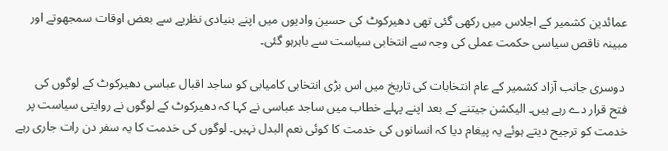عمائدین کشمیر کے اجلاس میں رکھی گئی تھی دھیرکوٹ کی حسین وادیوں میں اپنے بنیادی نظریے سے بعض اوقات سمجھوتے اور مبینہ ناقص سیاسی حکمت عملی کی وجہ سے انتخابی سیاست سے باہرہو گئی۔

 دوسری جانب آزاد کشمیر کے عام انتخابات کی تاریخ میں اس بڑی انتخابی کامیابی کو ساجد اقبال عباسی دھیرکوٹ کے لوگوں کی فتح قرار دے رہے ہیں۔ الیکشن جیتنے کے بعد اپنے پہلے خطاب میں ساجد عباسی نے کہا کہ دھیرکوٹ کے لوگوں نے روایتی سیاست پر خدمت کو ترجیح دیتے ہوئے یہ پیغام دیا کہ انسانوں کی خدمت کا کوئی نعم البدل نہیں۔ لوگوں کی خدمت کا یہ سفر دن رات جاری رہے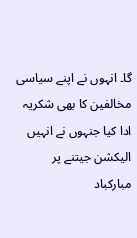گا۔ انہوں نے اپنے سیاسی مخالفین کا بھی شکریہ ادا کیا جنہوں نے انہیں الیکشن جیتنے پر مبارکباد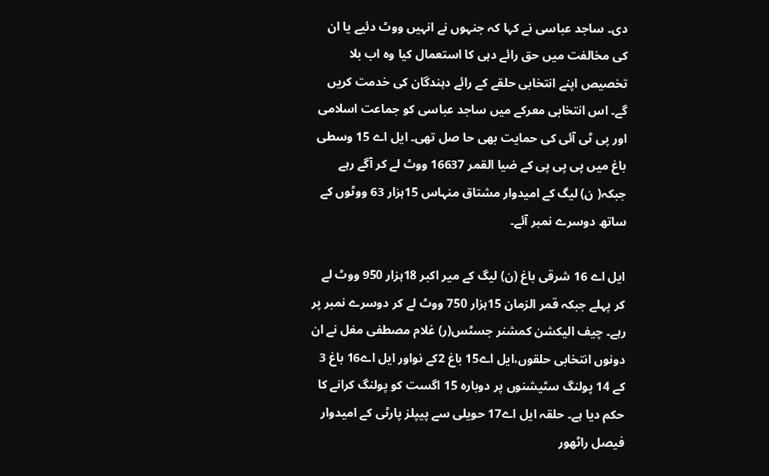دی۔ ساجد عباسی نے کہا کہ جنہوں نے انہیں ووٹ دئیے یا ان کی مخالفت میں حق رائے دہی کا استعمال کیا وہ اب بلا تخصیص اپنے انتخابی حلقے کے رائے دہندگان کی خدمت کریں گے۔ اس انتخابی معرکے میں ساجد عباسی کو جماعت اسلامی اور پی ٹی آئی کی حمایت بھی حا صل تھی۔ ایل اے 15 وسطی باغ میں پی پی پی کے ضیا القمر 16637 ووٹ لے کر آگے رہے جبکہ( ن) لیگ کے امیدوار مشتاق منہاس 15ہزار 63 ووٹوں کے ساتھ دوسرے نمبر آئے۔

ایل اے 16 شرقی باغ (ن) لیگ کے میر اکبر 18ہزار 950 ووٹ لے کر پہلے جبکہ قمر الزمان 15ہزار 750 ووٹ لے کر دوسرے نمبر پر رہے۔ چیف الیکشن کمشنر جسٹس(ر) غلام مصطفی مغل نے ان دونوں انتخابی حلقوں،ایل اے15 باغ 2کے نواور ایل اے16 باغ 3 کے 14 پولنگ سٹیشنوں پر دوبارہ 15 اگست کو پولنگ کرانے کا حکم دیا ہے۔ حلقہ ایل اے17 حویلی سے پیپلز پارٹی کے امیدوار فیصل راٹھور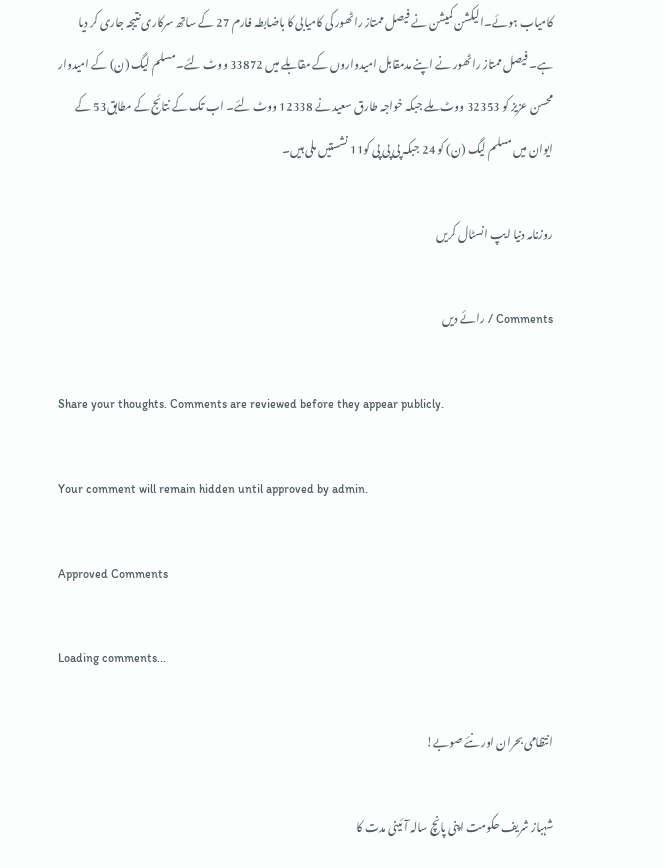کامیاب ہوئے۔الیکشن کمیشن نے فیصل ممتاز راٹھور کی کامیابی کا باضابطہ فارم 27 کے ساتھ سرکاری نتیجہ جاری کر دیا ہے۔ فیصل ممتاز راٹھور نے اپنے مدمقابل امیدواروں کے مقابلے میں 33872 ووٹ لئے۔ مسلم لیگ (ن) کے امیدوار محسن عزیز کو 32353 ووٹ ملے جبکہ خواجہ طارق سعید نے 12338 ووٹ لئے۔ اب تک کے نتائج کے مطابق53 کے ایوان میں مسلم لیگ (ن) کو 24 جبکہ پی پی پی کو11 نشستیں ملی ہیں۔

روزنامہ دنیا ایپ انسٹال کریں

Comments / رائے دیں

Share your thoughts. Comments are reviewed before they appear publicly.

Your comment will remain hidden until approved by admin.

Approved Comments

Loading comments...

انتظامی بحران اور نئے صوبے!

شہباز شریف حکومت اپنی پانچ سالہ آئینی مدت کا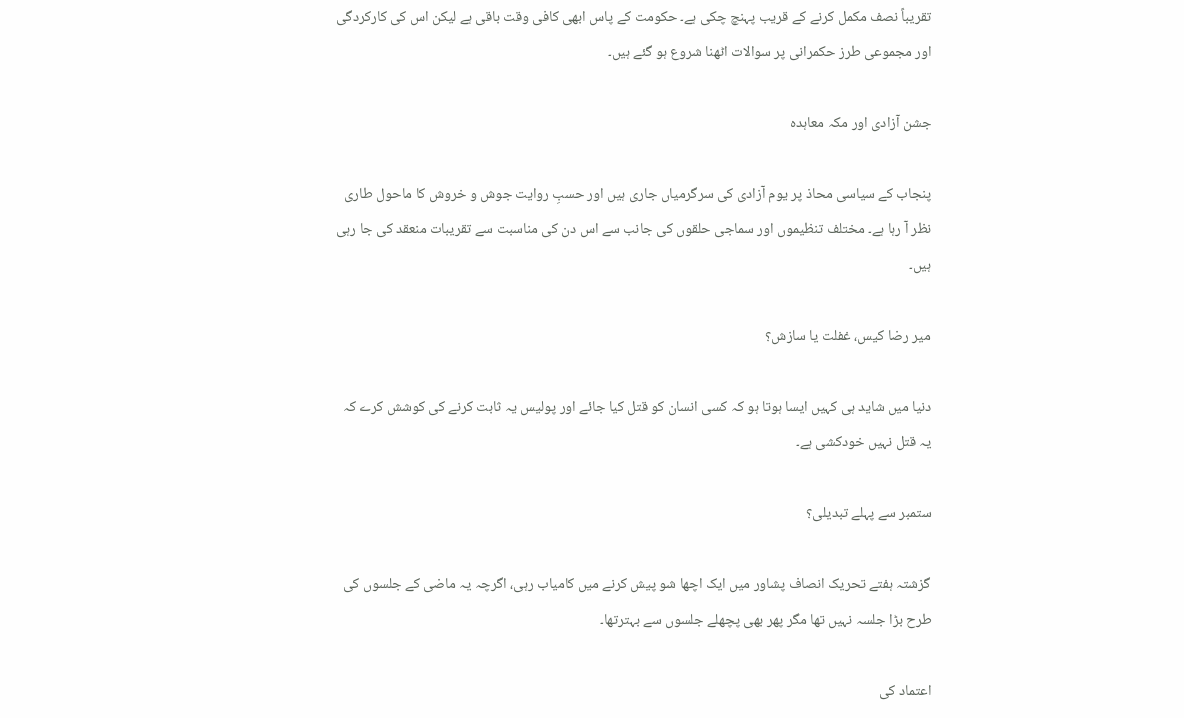تقریباً نصف مکمل کرنے کے قریب پہنچ چکی ہے۔ حکومت کے پاس ابھی کافی وقت باقی ہے لیکن اس کی کارکردگی اور مجموعی طرز حکمرانی پر سوالات اٹھنا شروع ہو گئے ہیں۔

جشن آزادی اور مکہ معاہدہ

پنجاب کے سیاسی محاذ پر یوم آزادی کی سرگرمیاں جاری ہیں اور حسبِ روایت جوش و خروش کا ماحول طاری نظر آ رہا ہے۔ مختلف تنظیموں اور سماجی حلقوں کی جانب سے اس دن کی مناسبت سے تقریبات منعقد کی جا رہی ہیں۔

میر رضا کیس، غفلت یا سازش؟

دنیا میں شاید ہی کہیں ایسا ہوتا ہو کہ کسی انسان کو قتل کیا جائے اور پولیس یہ ثابت کرنے کی کوشش کرے کہ یہ قتل نہیں خودکشی ہے۔

ستمبر سے پہلے تبدیلی؟

گزشتہ ہفتے تحریک انصاف پشاور میں ایک اچھا شو پیش کرنے میں کامیاب رہی، اگرچہ یہ ماضی کے جلسوں کی طرح بڑا جلسہ نہیں تھا مگر پھر بھی پچھلے جلسوں سے بہترتھا۔

اعتماد کی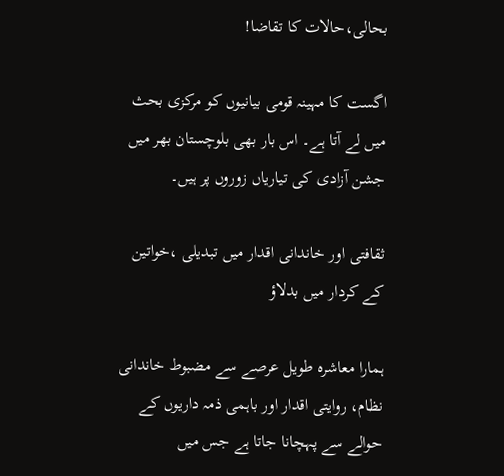بحالی،حالات کا تقاضا!

اگست کا مہینہ قومی بیانیوں کو مرکزی بحث میں لے آتا ہے۔ اس بار بھی بلوچستان بھر میں جشن آزادی کی تیاریاں زوروں پر ہیں۔

ثقافتی اور خاندانی اقدار میں تبدیلی ،خواتین کے کردار میں بدلاؤ

ہمارا معاشرہ طویل عرصے سے مضبوط خاندانی نظام، روایتی اقدار اور باہمی ذمہ داریوں کے حوالے سے پہچانا جاتا ہے جس میں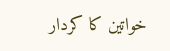خواتین کا کردار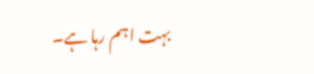بہت اہم رہا ہے۔